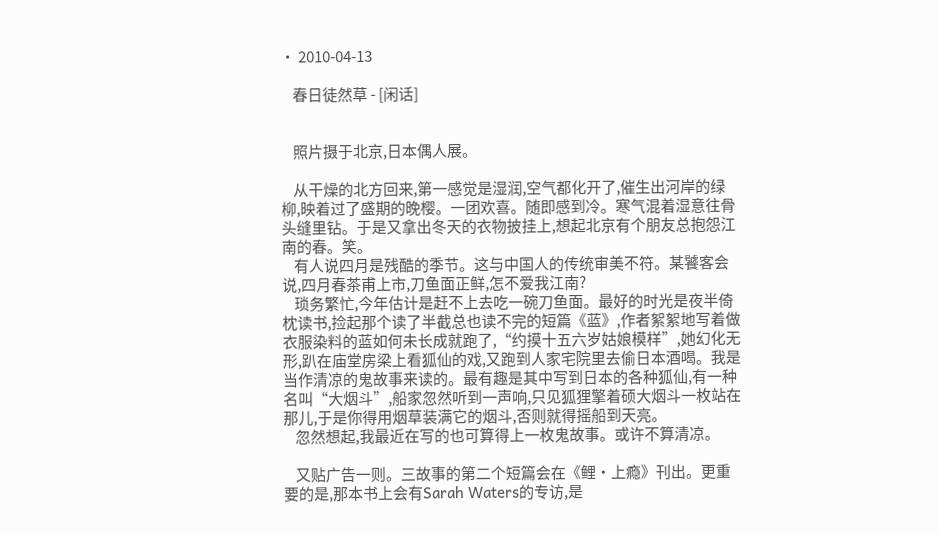• 2010-04-13

    春日徒然草 - [闲话]


    照片摄于北京,日本偶人展。

    从干燥的北方回来,第一感觉是湿润,空气都化开了,催生出河岸的绿柳,映着过了盛期的晚樱。一团欢喜。随即感到冷。寒气混着湿意往骨头缝里钻。于是又拿出冬天的衣物披挂上,想起北京有个朋友总抱怨江南的春。笑。
    有人说四月是残酷的季节。这与中国人的传统审美不符。某饕客会说,四月春茶甫上市,刀鱼面正鲜,怎不爱我江南?
    琐务繁忙,今年估计是赶不上去吃一碗刀鱼面。最好的时光是夜半倚枕读书,捡起那个读了半截总也读不完的短篇《蓝》,作者絮絮地写着做衣服染料的蓝如何未长成就跑了,“约摸十五六岁姑娘模样”,她幻化无形,趴在庙堂房梁上看狐仙的戏,又跑到人家宅院里去偷日本酒喝。我是当作清凉的鬼故事来读的。最有趣是其中写到日本的各种狐仙,有一种名叫“大烟斗”,船家忽然听到一声响,只见狐狸擎着硕大烟斗一枚站在那儿,于是你得用烟草装满它的烟斗,否则就得摇船到天亮。
    忽然想起,我最近在写的也可算得上一枚鬼故事。或许不算清凉。

    又贴广告一则。三故事的第二个短篇会在《鲤·上瘾》刊出。更重要的是,那本书上会有Sarah Waters的专访,是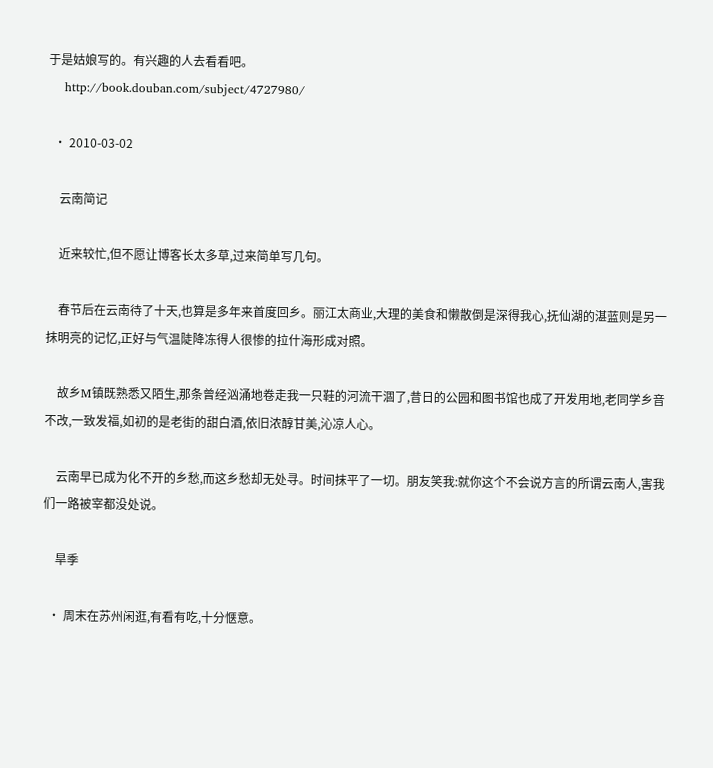于是姑娘写的。有兴趣的人去看看吧。
    http://book.douban.com/subject/4727980/

  • 2010-03-02

    云南简记

    近来较忙,但不愿让博客长太多草,过来简单写几句。

    春节后在云南待了十天,也算是多年来首度回乡。丽江太商业,大理的美食和懒散倒是深得我心,抚仙湖的湛蓝则是另一抹明亮的记忆,正好与气温陡降冻得人很惨的拉什海形成对照。

    故乡M镇既熟悉又陌生,那条曾经汹涌地卷走我一只鞋的河流干涸了,昔日的公园和图书馆也成了开发用地,老同学乡音不改,一致发福,如初的是老街的甜白酒,依旧浓醇甘美,沁凉人心。

    云南早已成为化不开的乡愁,而这乡愁却无处寻。时间抹平了一切。朋友笑我:就你这个不会说方言的所谓云南人,害我们一路被宰都没处说。

    旱季

  • 周末在苏州闲逛,有看有吃,十分惬意。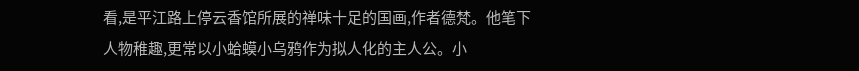看,是平江路上停云香馆所展的禅味十足的国画,作者德梵。他笔下人物稚趣,更常以小蛤蟆小乌鸦作为拟人化的主人公。小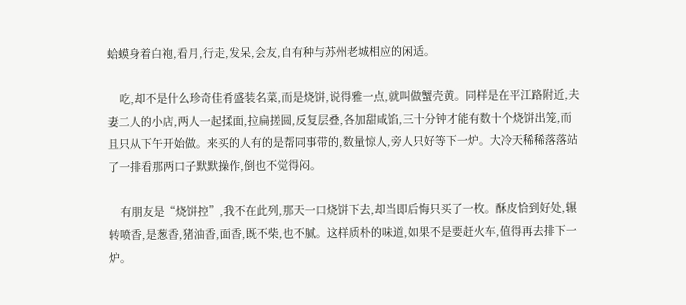蛤蟆身着白袍,看月,行走,发呆,会友,自有种与苏州老城相应的闲适。

    吃,却不是什么珍奇佳肴盛装名菜,而是烧饼,说得雅一点,就叫做蟹壳黄。同样是在平江路附近,夫妻二人的小店,两人一起揉面,拉扁搓圆,反复层叠,各加甜咸馅,三十分钟才能有数十个烧饼出笼,而且只从下午开始做。来买的人有的是帮同事带的,数量惊人,旁人只好等下一炉。大冷天稀稀落落站了一排看那两口子默默操作,倒也不觉得闷。

    有朋友是“烧饼控”,我不在此列,那天一口烧饼下去,却当即后悔只买了一枚。酥皮恰到好处,辗转喷香,是葱香,猪油香,面香,既不柴,也不腻。这样质朴的味道,如果不是要赶火车,值得再去排下一炉。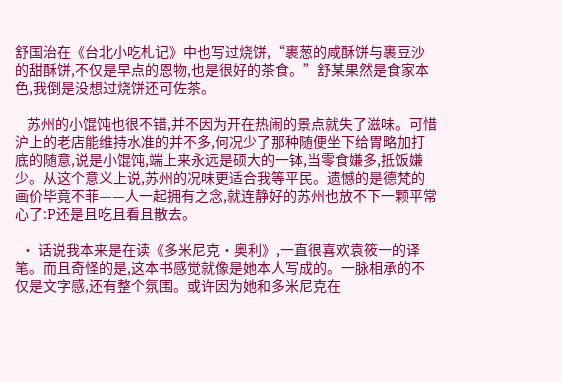舒国治在《台北小吃札记》中也写过烧饼,“裹葱的咸酥饼与裹豆沙的甜酥饼,不仅是早点的恩物,也是很好的茶食。”舒某果然是食家本色,我倒是没想过烧饼还可佐茶。

    苏州的小馄饨也很不错,并不因为开在热闹的景点就失了滋味。可惜沪上的老店能维持水准的并不多,何况少了那种随便坐下给胃略加打底的随意,说是小馄饨,端上来永远是硕大的一钵,当零食嫌多,抵饭嫌少。从这个意义上说,苏州的况味更适合我等平民。遗憾的是德梵的画价毕竟不菲——人一起拥有之念,就连静好的苏州也放不下一颗平常心了:P还是且吃且看且散去。

  • 话说我本来是在读《多米尼克·奥利》,一直很喜欢袁筱一的译笔。而且奇怪的是,这本书感觉就像是她本人写成的。一脉相承的不仅是文字感,还有整个氛围。或许因为她和多米尼克在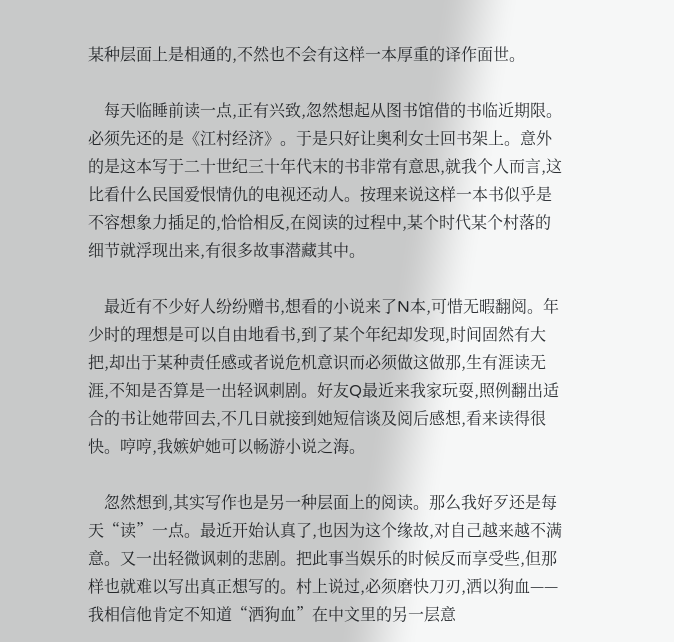某种层面上是相通的,不然也不会有这样一本厚重的译作面世。

    每天临睡前读一点,正有兴致,忽然想起从图书馆借的书临近期限。必须先还的是《江村经济》。于是只好让奥利女士回书架上。意外的是这本写于二十世纪三十年代末的书非常有意思,就我个人而言,这比看什么民国爱恨情仇的电视还动人。按理来说这样一本书似乎是不容想象力插足的,恰恰相反,在阅读的过程中,某个时代某个村落的细节就浮现出来,有很多故事潜藏其中。

    最近有不少好人纷纷赠书,想看的小说来了N本,可惜无暇翻阅。年少时的理想是可以自由地看书,到了某个年纪却发现,时间固然有大把,却出于某种责任感或者说危机意识而必须做这做那,生有涯读无涯,不知是否算是一出轻讽刺剧。好友Q最近来我家玩耍,照例翻出适合的书让她带回去,不几日就接到她短信谈及阅后感想,看来读得很快。哼哼,我嫉妒她可以畅游小说之海。

    忽然想到,其实写作也是另一种层面上的阅读。那么我好歹还是每天“读”一点。最近开始认真了,也因为这个缘故,对自己越来越不满意。又一出轻微讽刺的悲剧。把此事当娱乐的时候反而享受些,但那样也就难以写出真正想写的。村上说过,必须磨快刀刃,洒以狗血——我相信他肯定不知道“洒狗血”在中文里的另一层意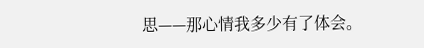思——那心情我多少有了体会。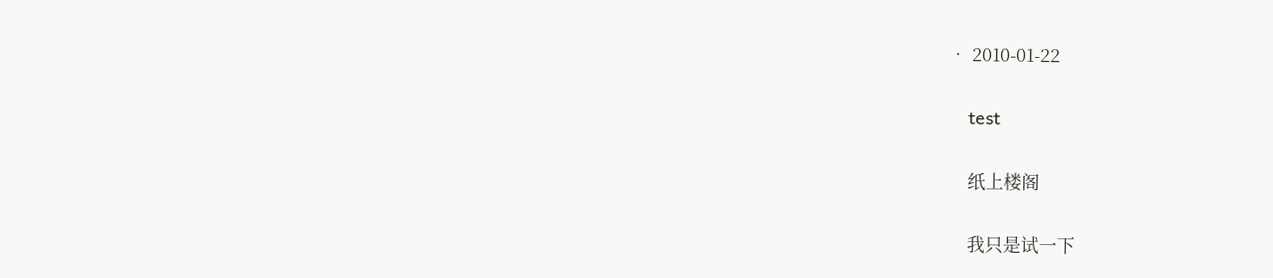• 2010-01-22

    test

    纸上楼阁

    我只是试一下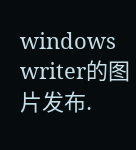windows writer的图片发布.